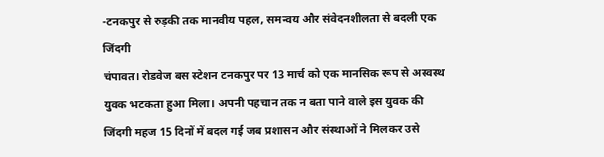-टनकपुर से रुड़की तक मानवीय पहल, समन्वय और संवेदनशीलता से बदली एक जिंदगी
चंपावत। रोडवेज बस स्टेशन टनकपुर पर 13 मार्च को एक मानसिक रूप से अस्वस्थ युवक भटकता हुआ मिला। अपनी पहचान तक न बता पाने वाले इस युवक की जिंदगी महज 15 दिनों में बदल गई जब प्रशासन और संस्थाओं ने मिलकर उसे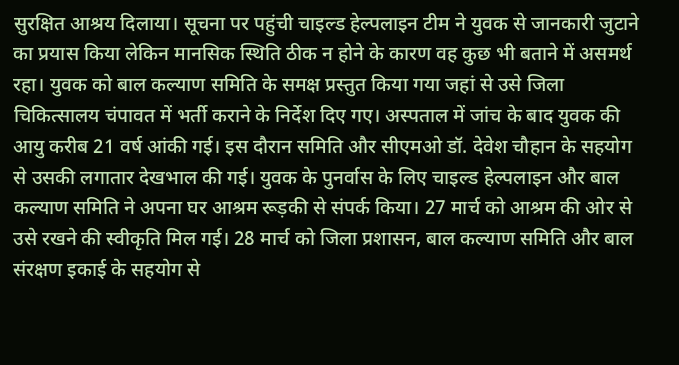सुरक्षित आश्रय दिलाया। सूचना पर पहुंची चाइल्ड हेल्पलाइन टीम ने युवक से जानकारी जुटाने का प्रयास किया लेकिन मानसिक स्थिति ठीक न होने के कारण वह कुछ भी बताने में असमर्थ रहा। युवक को बाल कल्याण समिति के समक्ष प्रस्तुत किया गया जहां से उसे जिला चिकित्सालय चंपावत में भर्ती कराने के निर्देश दिए गए। अस्पताल में जांच के बाद युवक की आयु करीब 21 वर्ष आंकी गई। इस दौरान समिति और सीएमओ डॉ. देवेश चौहान के सहयोग से उसकी लगातार देखभाल की गई। युवक के पुनर्वास के लिए चाइल्ड हेल्पलाइन और बाल कल्याण समिति ने अपना घर आश्रम रूड़की से संपर्क किया। 27 मार्च को आश्रम की ओर से उसे रखने की स्वीकृति मिल गई। 28 मार्च को जिला प्रशासन, बाल कल्याण समिति और बाल संरक्षण इकाई के सहयोग से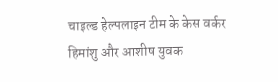चाइल्ड हेल्पलाइन टीम के केस वर्कर हिमांशु और आशीष युवक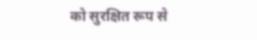को सुरक्षित रूप से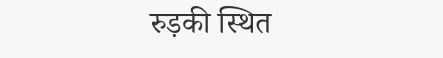रुड़की स्थित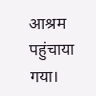आश्रम पहुंचाया गया।